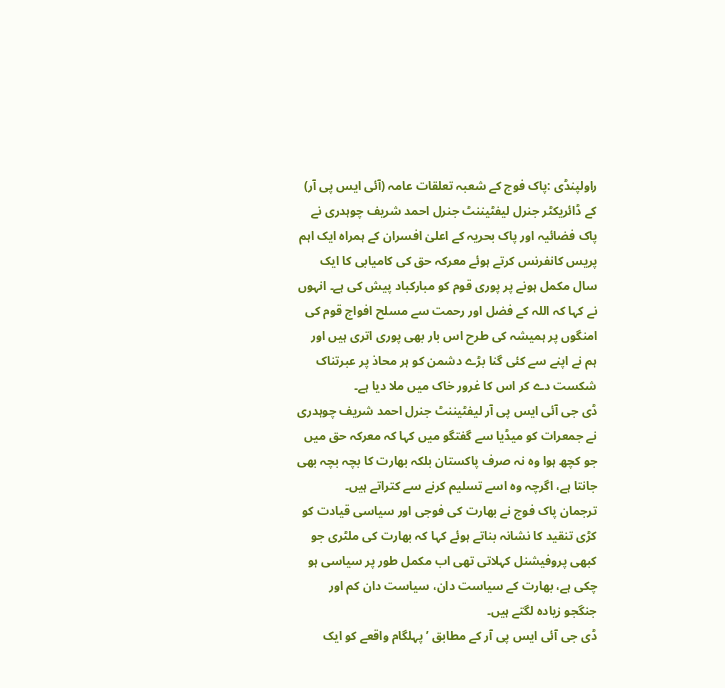راولپنڈی :پاک فوج کے شعبہ تعلقات عامہ (آئی ایس پی آر) کے ڈائریکٹر جنرل لیفٹیننٹ جنرل احمد شریف چوہدری نے پاک فضائیہ اور پاک بحریہ کے اعلیٰ افسران کے ہمراہ ایک اہم پریس کانفرنس کرتے ہوئے معرکہ حق کی کامیابی کا ایک سال مکمل ہونے پر پوری قوم کو مبارکباد پیش کی ہے۔ انہوں نے کہا کہ اللہ کے فضل اور رحمت سے مسلح افواج قوم کی امنگوں پر ہمیشہ کی طرح اس بار بھی پوری اتری ہیں اور ہم نے اپنے سے کئی گنا بڑے دشمن کو ہر محاذ پر عبرتناک شکست دے کر اس کا غرور خاک میں ملا دیا ہے۔
ڈی جی آئی ایس پی آر لیفٹیننٹ جنرل احمد شریف چوہدری نے جمعرات کو میڈیا سے گفتگو میں کہا کہ معرکہ حق میں جو کچھ ہوا وہ نہ صرف پاکستان بلکہ بھارت کا بچہ بچہ بھی جانتا ہے، اگرچہ وہ اسے تسلیم کرنے سے کتراتے ہیں۔
ترجمان پاک فوج نے بھارت کی فوجی اور سیاسی قیادت کو کڑی تنقید کا نشانہ بناتے ہوئے کہا کہ بھارت کی ملٹری جو کبھی پروفیشنل کہلاتی تھی اب مکمل طور پر سیاسی ہو چکی ہے، بھارت کے سیاست دان، سیاست دان کم اور جنگجو زیادہ لگتے ہیں۔
ڈی جی آئی ایس پی آر کے مطابق ’پہلگام واقعے کو ایک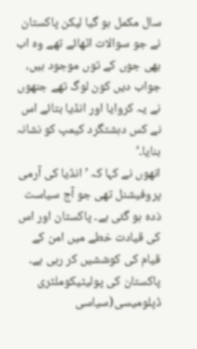سال مکمل ہو گیا لیکن پاکستان نے جو سوالات اٹھائے تھے وہ اب بھی جوں کے توں موجود ہیں، جواب دیں کون لوگ تھے جنھوں نے یہ کروایا اور انڈیا بتائے اس نے کس دہشتگرد کیمپ کو نشانہ بنایا۔‘
انھوں نے کہا کہ ’انڈیا کی آرمی پروفیشنل تھی جو آج سیاست ذدہ ہو گئی ہے۔ پاکستان اور اس کی قیادت خطے میں امن کے قیام کی کوششیں کر رہی ہے۔ پاکستان کی پولیٹیکوملٹری ڈپلومیسی(سیاسی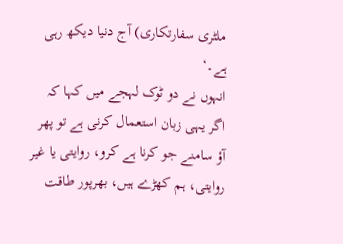ملٹری سفارتکاری) آج دنیا دیکھ رہی ہے۔‘
انہوں نے دو ٹوک لہجے میں کہا کہ اگر یہی زبان استعمال کرنی ہے تو پھر آؤ سامنے جو کرنا ہے کرو، روایتی یا غیر روایتی، ہم کھڑے ہیں، بھرپور طاقت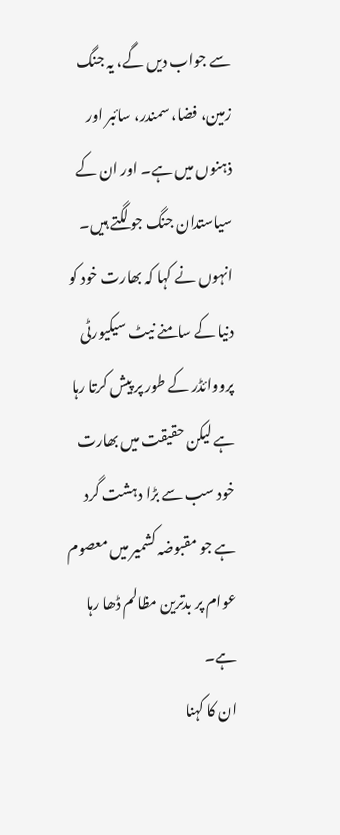سے جواب دیں گے، یہ جنگ زمین، فضا، سمندر، سائبر اور ذہنوں میں ہے۔ اور ان کے سیاستدان جنگ جو لگتے ہیں۔
انہوں نے کہا کہ بھارت خود کو دنیا کے سامنے نیٹ سیکیورٹی پرووائڈر کے طور پر پیش کرتا رہا ہے لیکن حقیقت میں بھارت خود سب سے بڑا دہشت گرد ہے جو مقبوضہ کشمیر میں معصوم عوام پر بدترین مظالم ڈھا رہا ہے۔
ان کا کہنا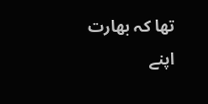تھا کہ بھارت اپنے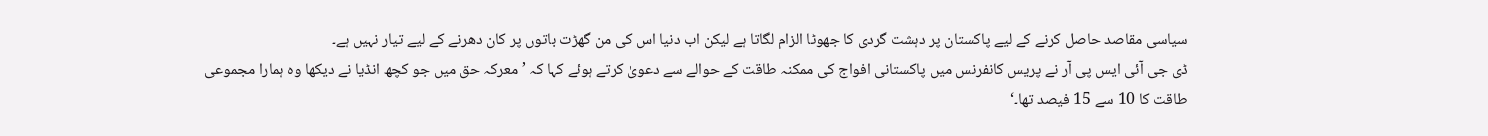سیاسی مقاصد حاصل کرنے کے لیے پاکستان پر دہشت گردی کا جھوٹا الزام لگاتا ہے لیکن اب دنیا اس کی من گھڑت باتوں پر کان دھرنے کے لیے تیار نہیں ہے۔
ڈی جی آئی ایس پی آر نے پریس کانفرنس میں پاکستانی افواج کی ممکنہ طاقت کے حوالے سے دعویٰ کرتے ہوئے کہا کہ ’معرکہ حق میں جو کچھ انڈیا نے دیکھا وہ ہمارا مجموعی طاقت کا 10 سے 15 فیصد تھا۔‘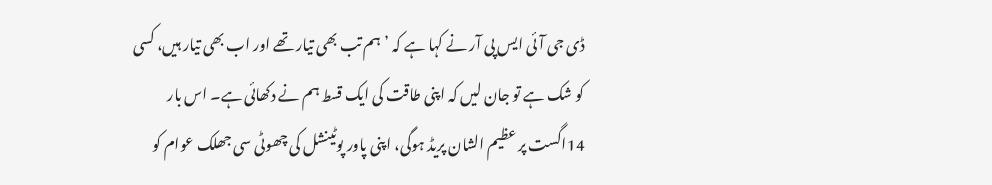ڈی جی آئی ایس پی آر نے کہا ہے کہ ’ ہم تب بھی تیار تھے اور اب بھی تیار ہیں، کسی کو شک ہے تو جان لیں کہ اپنی طاقت کی ایک قسط ہم نے دکھائی ہے۔ اس بار 14اگست پر عظیم الشان پریڈ ہوگی، اپنی پاور پوٹینشل کی چھوٹی سی جھلک عوام کو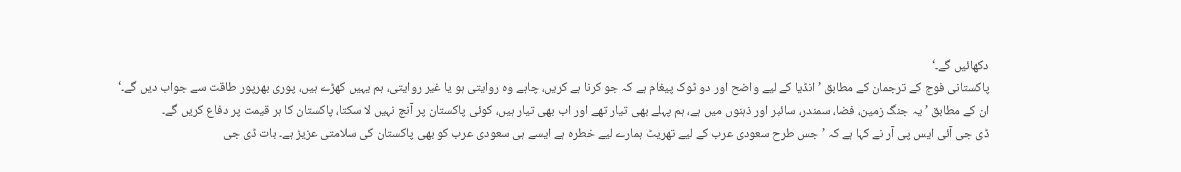دکھائیں گے۔‘
پاکستانی فوج کے ترجمان کے مطابق ’انڈیا کے لیے واضح اور دو ٹوک پیغام ہے کہ جو کرنا ہے کریں، چاہے وہ روایتی ہو یا غیر روایتی، ہم یہیں کھڑے ہیں، پوری بھرپور طاقت سے جواب دیں گے۔‘
ان کے مطابق ’یہ جنگ زمین، فضا، سمندر، سائبر اور ذہنوں میں ہے، ہم پہلے بھی تیار تھے اور اب بھی تیار ہیں، کوئی پاکستان پر آنچ نہیں لا سکتا، پاکستان کا ہر قیمت پر دفاع کریں گے۔
ڈی جی آئی ایس پی آر نے کہا ہے کہ ’جس طرح سعودی عرب کے لیے تھریٹ ہمارے لیے خطرہ ہے ایسے ہی سعودی عرب کو بھی پاکستان کی سلامتی عزیز ہے۔ بات ڈی جی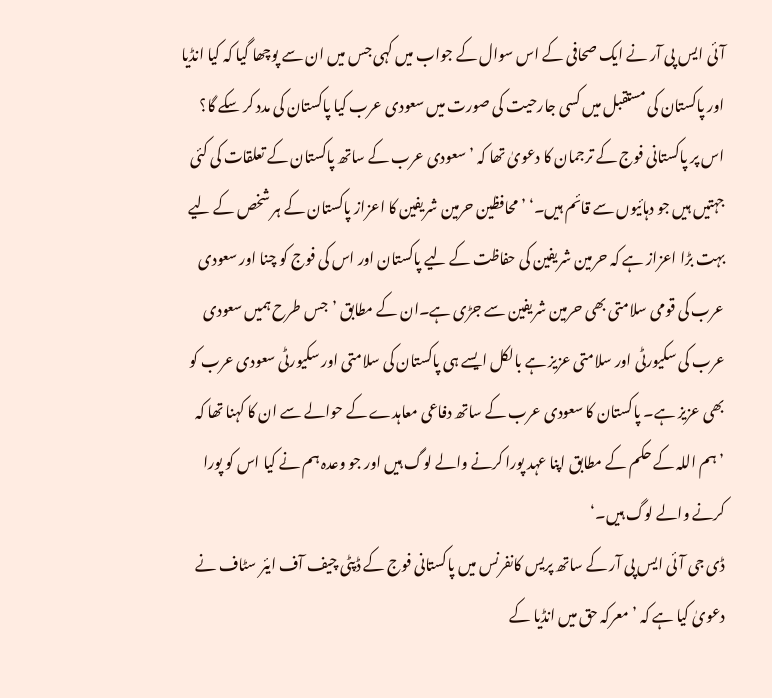آئی ایس پی آر نے ایک صحافی کے اس سوال کے جواب میں کہی جس میں ان سے پوچھا گیا کہ کیا انڈیا اور پاکستان کی مستقبل میں کسی جارحیت کی صورت میں سعودی عرب کیا پاکستان کی مدد کر سکے گا؟
اس پر پاکستانی فوج کے ترجمان کا دعویٰ تھا کہ ’سعودی عرب کے ساتھ پاکستان کے تعلقات کی کئی جہتیں ہیں جو دہائیوں سے قائم ہیں۔‘ ’محافظین حرمین شریفین کا اعزاز پاکستان کے ہر شخص کے لیے بہت بڑا اعزاز ہے کہ حرمین شریفین کی حفاظت کے لیے پاکستان اور اس کی فوج کو چنا اور سعودی عرب کی قومی سلامتی بھی حرمین شریفین سے جڑی ہے۔ان کے مطابق ’جس طرح ہمیں سعودی عرب کی سکیورٹی اور سلامتی عزیز ہے بالکل ایسے ہی پاکستان کی سلامتی اور سکیورٹی سعودی عرب کو بھی عزیز ہے۔ پاکستان کا سعودی عرب کے ساتھ دفاعی معاہدے کے حوالے سے ان کا کہنا تھا کہ ’ہم اللہ کے حکم کے مطابق اپنا عہد پورا کرنے والے لوگ ہیں اور جو وعدہ ہم نے کیا اس کو پورا کرنے والے لوگ ہیں۔‘
ڈی جی آئی ایس پی آر کے ساتھ پریس کانفرنس میں پاکستانی فوج کے ڈپٹی چیف آف ایئر سٹاف نے دعویٰ کیا ہے کہ ’معرکہ حق میں انڈیا کے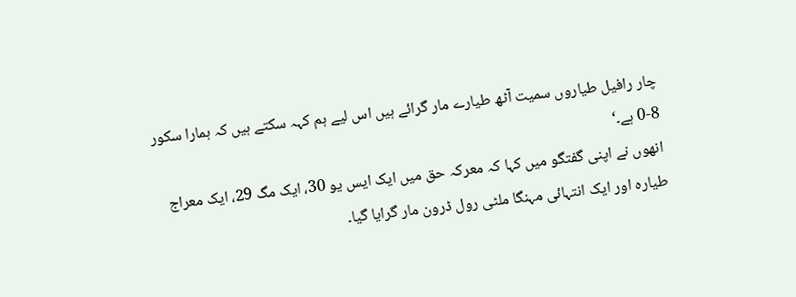چار رافیل طیاروں سمیت آٹھ طیارے مار گرائے ہیں اس لیے ہم کہہ سکتے ہیں کہ ہمارا سکور 8-0 ہے۔‘
انھوں نے اپنی گفتگو میں کہا کہ معرکہ حق میں ایک ایس یو 30، ایک مگ 29، ایک معراج طیارہ اور ایک انتہائی مہنگا ملٹی رول ڈرون مار گرایا گیا۔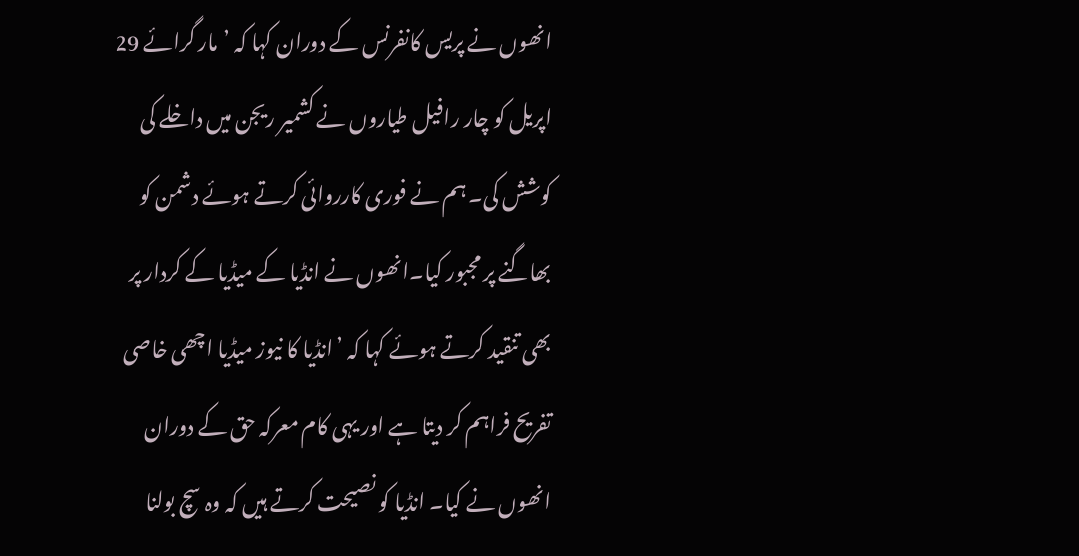انھوں نے پریس کانفرنس کے دوران کہا کہ ’مار گرائے 29 اپریل کو چار رافیل طیاروں نے کشمیر ریجن میں داخلے کی کوشش کی۔ ہم نے فوری کارروائی کرتے ہوئے دشمن کو بھاگنے پر مجبور کیا۔انھوں نے انڈیا کے میڈیا کے کردار پر بھی تنقید کرتے ہوئے کہا کہ ’انڈیا کا نیوز میڈیا اچھی خاصی تفریح فراہم کر دیتا ہے اور یہی کام معرکہ حق کے دوران انھوں نے کیا۔ انڈیا کو نصیحت کرتے ہیں کہ وہ سچ بولنا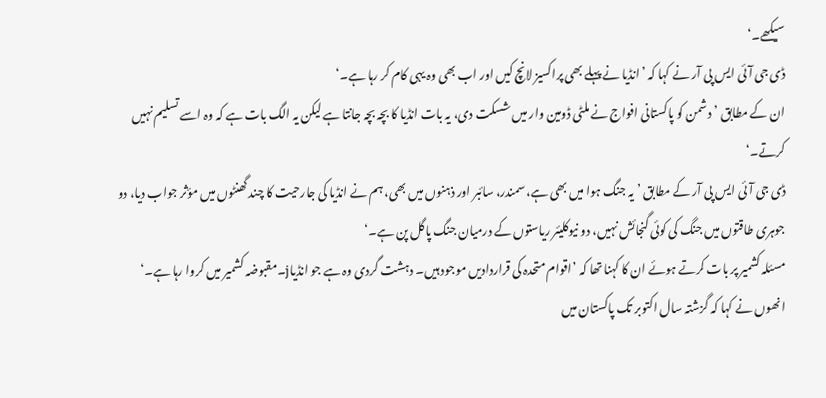سیکھے۔‘
ڈی جی آئی ایس پی آر نے کہا کہ ’انڈیا نے پہلے بھی پراکسیز لانچ کیں اور اب بھی وہ یہی کام کر رہا ہے۔‘
ان کے مطابق ’دشمن کو پاکستانی افواج نے ملٹی ڈومین وار میں شسکت دی، یہ بات انڈیا کا بچہ بچہ جانتا ہے لیکن یہ الگ بات ہے کہ وہ اسے تسلیم نہیں کرتے۔‘
ڈی جی آئی ایس پی آر کے مطابق ’یہ جنگ ہوا میں بھی ہے، سمندر، سائبر اور ذہنوں میں بھی، ہم نے انڈیا کی جارحیت کا چند گھنٹوں میں مؤثر جواب دیا، دو جوہری طاقتوں میں جنگ کی کوئی گنجائش نہیں، دو نیوکلیئر ریاستوں کے درمیان جنگ پاگل پن ہے۔‘
مسئلہ کشمیر پر بات کرتے ہوئے ان کا کہنا تھا کہ ’اقوام متحدہ کی قراردادیں موجود ہیں۔ دہشت گردی وہ ہے جو انڈیاj۔مقبوضہ کشمیر میں کروا رہا ہے۔‘
انھوں نے کہا کہ گزشتہ سال اکتوبر تک پاکستان میں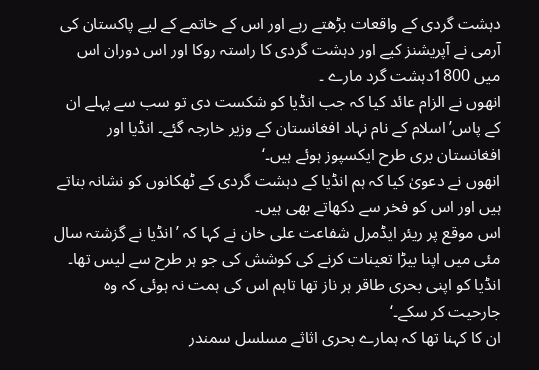دہشت گردی کے واقعات بڑھتے رہے اور اس کے خاتمے کے لیے پاکستان کی آرمی نے آپریشنز کیے اور دہشت گردی کا راستہ روکا اور اس دوران اس میں 1800دہشت گرد مارے ۔
انھوں نے الزام عائد کیا کہ جب انڈیا کو شکست دی تو سب سے پہلے ان کے پاس’اسلام کے نام نہاد افغانستان کے وزیر خارجہ گئے۔ انڈیا اور افغانستان بری طرح ایکسپوز ہوئے ہیں۔‘
انھوں نے دعویٰ کیا کہ ہم انڈیا کے دہشت گردی کے ٹھکانوں کو نشانہ بناتے ہیں اور اس کو فخر سے دکھاتے بھی ہیں۔
اس موقع پر ریئر ایڈمرل شفاعت علی خان نے کہا کہ ’انڈیا نے گزشتہ سال مئی میں اپنا بیڑا تعینات کرنے کی کوشش کی جو ہر طرح سے لیس تھا۔ انڈیا کو اپنی بحری طاقر ہر ناز تھا تاہم اس کی ہمت نہ ہوئی کہ وہ جارحیت کر سکے۔‘
ان کا کہنا تھا کہ ہمارے بحری اثاثے مسلسل سمندر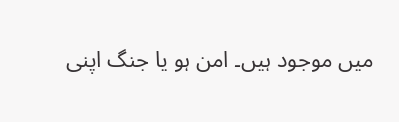میں موجود ہیں۔ امن ہو یا جنگ اپنی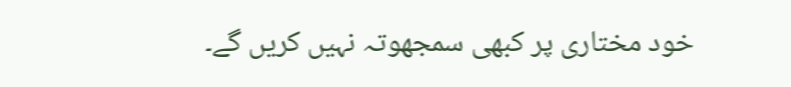خود مختاری پر کبھی سمجھوتہ نہیں کریں گے۔